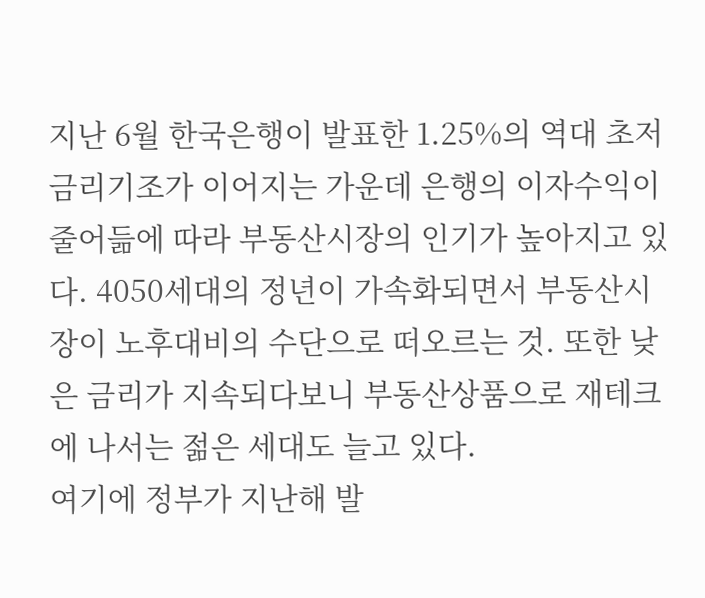지난 6월 한국은행이 발표한 1.25%의 역대 초저금리기조가 이어지는 가운데 은행의 이자수익이 줄어듦에 따라 부동산시장의 인기가 높아지고 있다. 4050세대의 정년이 가속화되면서 부동산시장이 노후대비의 수단으로 떠오르는 것. 또한 낮은 금리가 지속되다보니 부동산상품으로 재테크에 나서는 젊은 세대도 늘고 있다.
여기에 정부가 지난해 발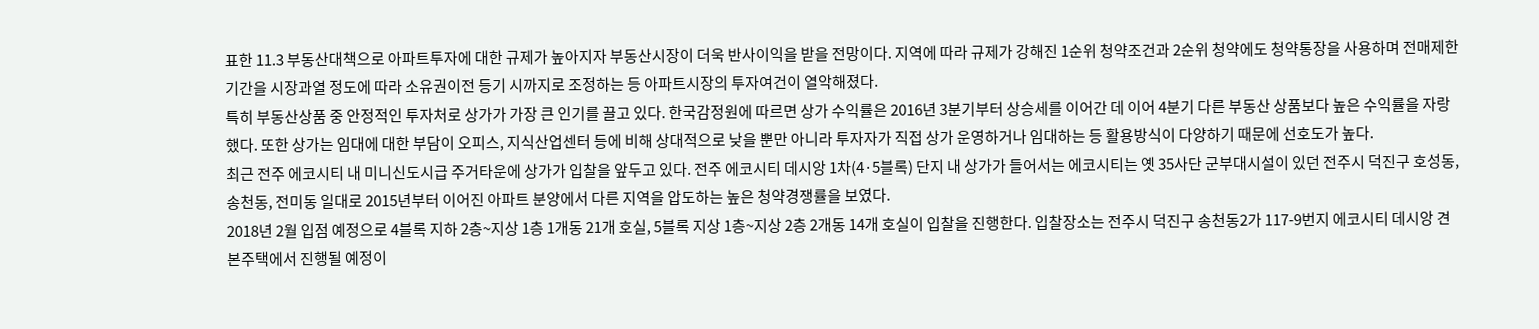표한 11.3 부동산대책으로 아파트투자에 대한 규제가 높아지자 부동산시장이 더욱 반사이익을 받을 전망이다. 지역에 따라 규제가 강해진 1순위 청약조건과 2순위 청약에도 청약통장을 사용하며 전매제한 기간을 시장과열 정도에 따라 소유권이전 등기 시까지로 조정하는 등 아파트시장의 투자여건이 열악해졌다.
특히 부동산상품 중 안정적인 투자처로 상가가 가장 큰 인기를 끌고 있다. 한국감정원에 따르면 상가 수익률은 2016년 3분기부터 상승세를 이어간 데 이어 4분기 다른 부동산 상품보다 높은 수익률을 자랑했다. 또한 상가는 임대에 대한 부담이 오피스, 지식산업센터 등에 비해 상대적으로 낮을 뿐만 아니라 투자자가 직접 상가 운영하거나 임대하는 등 활용방식이 다양하기 때문에 선호도가 높다.
최근 전주 에코시티 내 미니신도시급 주거타운에 상가가 입찰을 앞두고 있다. 전주 에코시티 데시앙 1차(4·5블록) 단지 내 상가가 들어서는 에코시티는 옛 35사단 군부대시설이 있던 전주시 덕진구 호성동, 송천동, 전미동 일대로 2015년부터 이어진 아파트 분양에서 다른 지역을 압도하는 높은 청약경쟁률을 보였다.
2018년 2월 입점 예정으로 4블록 지하 2층~지상 1층 1개동 21개 호실, 5블록 지상 1층~지상 2층 2개동 14개 호실이 입찰을 진행한다. 입찰장소는 전주시 덕진구 송천동2가 117-9번지 에코시티 데시앙 견본주택에서 진행될 예정이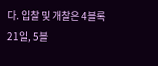다. 입찰 및 개찰은 4블록 21일, 5블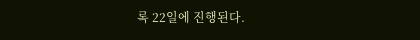록 22일에 진행된다.